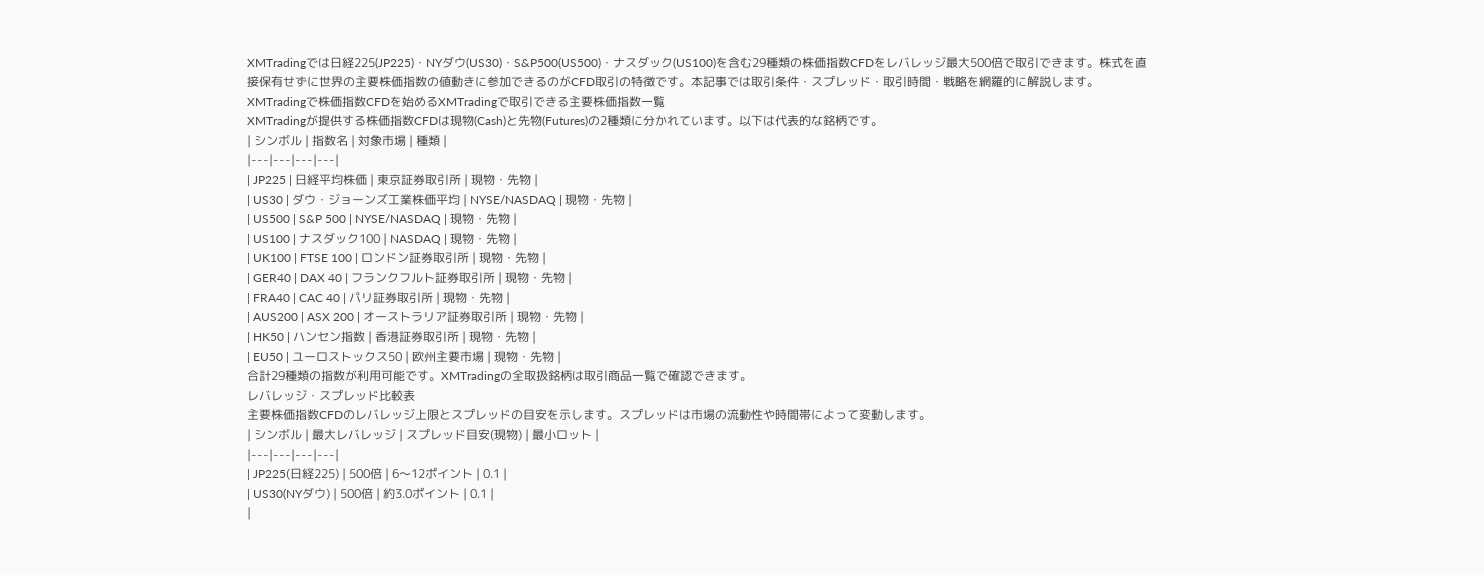XMTradingでは日経225(JP225)・NYダウ(US30)・S&P500(US500)・ナスダック(US100)を含む29種類の株価指数CFDをレバレッジ最大500倍で取引できます。株式を直接保有せずに世界の主要株価指数の値動きに参加できるのがCFD取引の特徴です。本記事では取引条件・スプレッド・取引時間・戦略を網羅的に解説します。
XMTradingで株価指数CFDを始めるXMTradingで取引できる主要株価指数一覧
XMTradingが提供する株価指数CFDは現物(Cash)と先物(Futures)の2種類に分かれています。以下は代表的な銘柄です。
| シンボル | 指数名 | 対象市場 | 種類 |
|---|---|---|---|
| JP225 | 日経平均株価 | 東京証券取引所 | 現物・先物 |
| US30 | ダウ・ジョーンズ工業株価平均 | NYSE/NASDAQ | 現物・先物 |
| US500 | S&P 500 | NYSE/NASDAQ | 現物・先物 |
| US100 | ナスダック100 | NASDAQ | 現物・先物 |
| UK100 | FTSE 100 | ロンドン証券取引所 | 現物・先物 |
| GER40 | DAX 40 | フランクフルト証券取引所 | 現物・先物 |
| FRA40 | CAC 40 | パリ証券取引所 | 現物・先物 |
| AUS200 | ASX 200 | オーストラリア証券取引所 | 現物・先物 |
| HK50 | ハンセン指数 | 香港証券取引所 | 現物・先物 |
| EU50 | ユーロストックス50 | 欧州主要市場 | 現物・先物 |
合計29種類の指数が利用可能です。XMTradingの全取扱銘柄は取引商品一覧で確認できます。
レバレッジ・スプレッド比較表
主要株価指数CFDのレバレッジ上限とスプレッドの目安を示します。スプレッドは市場の流動性や時間帯によって変動します。
| シンボル | 最大レバレッジ | スプレッド目安(現物) | 最小ロット |
|---|---|---|---|
| JP225(日経225) | 500倍 | 6〜12ポイント | 0.1 |
| US30(NYダウ) | 500倍 | 約3.0ポイント | 0.1 |
|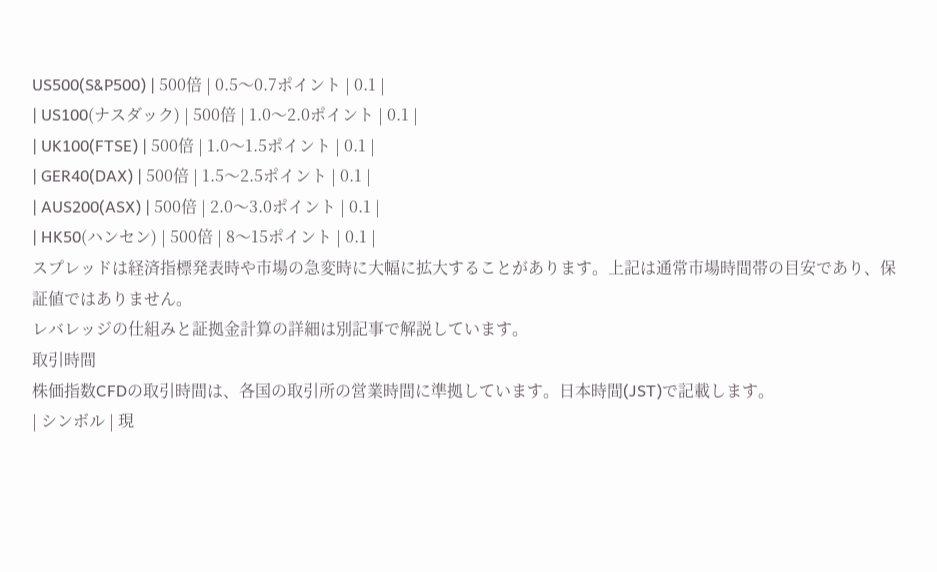US500(S&P500) | 500倍 | 0.5〜0.7ポイント | 0.1 |
| US100(ナスダック) | 500倍 | 1.0〜2.0ポイント | 0.1 |
| UK100(FTSE) | 500倍 | 1.0〜1.5ポイント | 0.1 |
| GER40(DAX) | 500倍 | 1.5〜2.5ポイント | 0.1 |
| AUS200(ASX) | 500倍 | 2.0〜3.0ポイント | 0.1 |
| HK50(ハンセン) | 500倍 | 8〜15ポイント | 0.1 |
スプレッドは経済指標発表時や市場の急変時に大幅に拡大することがあります。上記は通常市場時間帯の目安であり、保証値ではありません。
レバレッジの仕組みと証拠金計算の詳細は別記事で解説しています。
取引時間
株価指数CFDの取引時間は、各国の取引所の営業時間に準拠しています。日本時間(JST)で記載します。
| シンボル | 現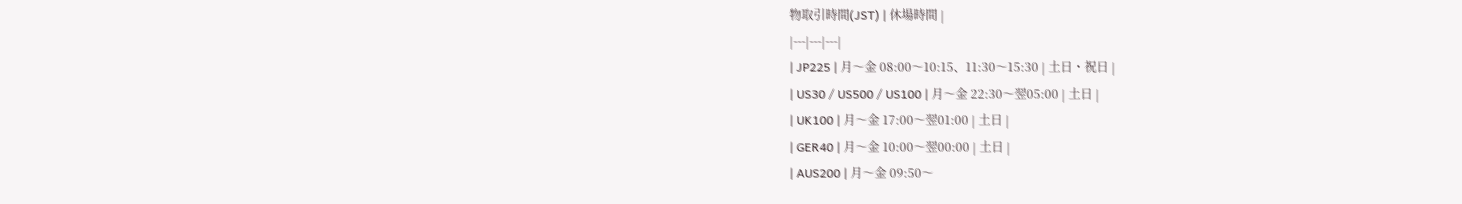物取引時間(JST) | 休場時間 |
|---|---|---|
| JP225 | 月〜金 08:00〜10:15、11:30〜15:30 | 土日・祝日 |
| US30 / US500 / US100 | 月〜金 22:30〜翌05:00 | 土日 |
| UK100 | 月〜金 17:00〜翌01:00 | 土日 |
| GER40 | 月〜金 10:00〜翌00:00 | 土日 |
| AUS200 | 月〜金 09:50〜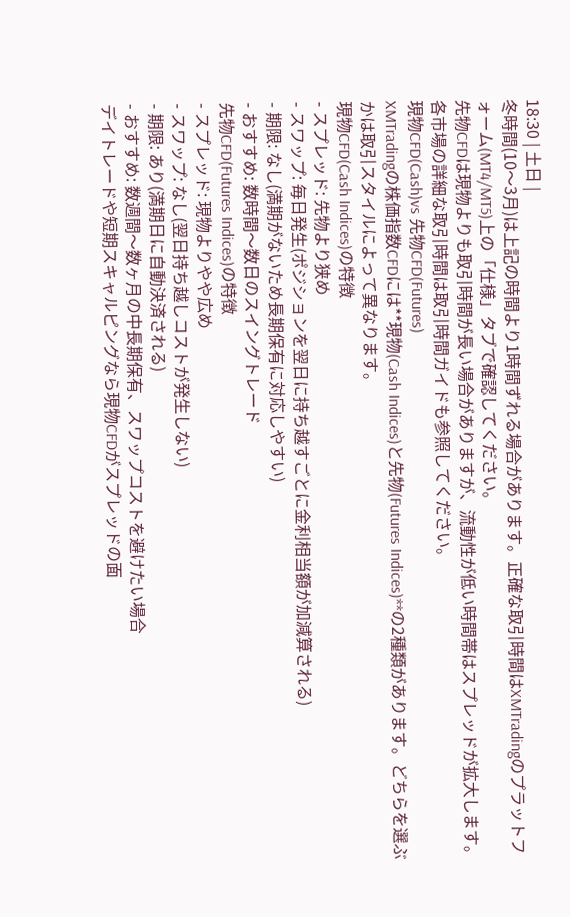18:30 | 土日 |
冬時間(10〜3月)は上記の時間より1時間ずれる場合があります。正確な取引時間はXMTradingのプラットフォーム(MT4/MT5)上の「仕様」タブで確認してください。
先物CFDは現物よりも取引時間が長い場合がありますが、流動性が低い時間帯はスプレッドが拡大します。各市場の詳細な取引時間は取引時間ガイドも参照してください。
現物CFD(Cash)vs 先物CFD(Futures)
XMTradingの株価指数CFDには**現物(Cash Indices)と先物(Futures Indices)**の2種類があります。どちらを選ぶかは取引スタイルによって異なります。
現物CFD(Cash Indices)の特徴
- スプレッド: 先物より狭め
- スワップ: 毎日発生(ポジションを翌日に持ち越すごとに金利相当額が加減算される)
- 期限: なし(満期がないため長期保有に対応しやすい)
- おすすめ: 数時間〜数日のスイングトレード
先物CFD(Futures Indices)の特徴
- スプレッド: 現物よりやや広め
- スワップ: なし(翌日持ち越しコストが発生しない)
- 期限: あり(満期日に自動決済される)
- おすすめ: 数週間〜数ヶ月の中長期保有、スワップコストを避けたい場合
デイトレードや短期スキャルピングなら現物CFDがスプレッドの面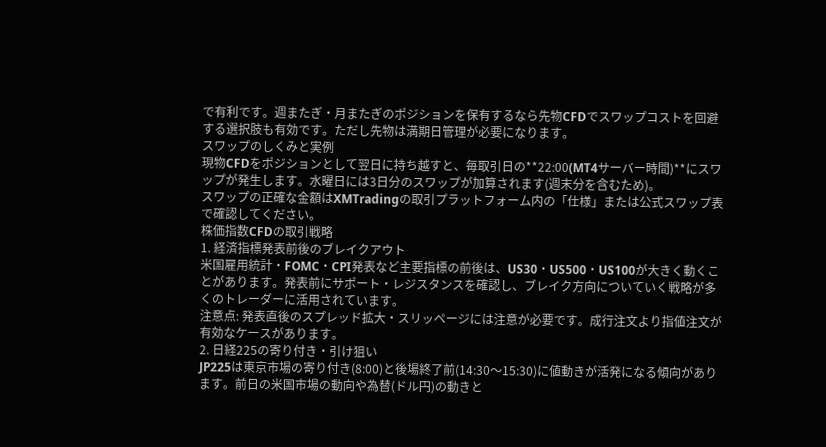で有利です。週またぎ・月またぎのポジションを保有するなら先物CFDでスワップコストを回避する選択肢も有効です。ただし先物は満期日管理が必要になります。
スワップのしくみと実例
現物CFDをポジションとして翌日に持ち越すと、毎取引日の**22:00(MT4サーバー時間)**にスワップが発生します。水曜日には3日分のスワップが加算されます(週末分を含むため)。
スワップの正確な金額はXMTradingの取引プラットフォーム内の「仕様」または公式スワップ表で確認してください。
株価指数CFDの取引戦略
1. 経済指標発表前後のブレイクアウト
米国雇用統計・FOMC・CPI発表など主要指標の前後は、US30・US500・US100が大きく動くことがあります。発表前にサポート・レジスタンスを確認し、ブレイク方向についていく戦略が多くのトレーダーに活用されています。
注意点: 発表直後のスプレッド拡大・スリッページには注意が必要です。成行注文より指値注文が有効なケースがあります。
2. 日経225の寄り付き・引け狙い
JP225は東京市場の寄り付き(8:00)と後場終了前(14:30〜15:30)に値動きが活発になる傾向があります。前日の米国市場の動向や為替(ドル円)の動きと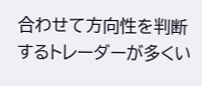合わせて方向性を判断するトレーダーが多くい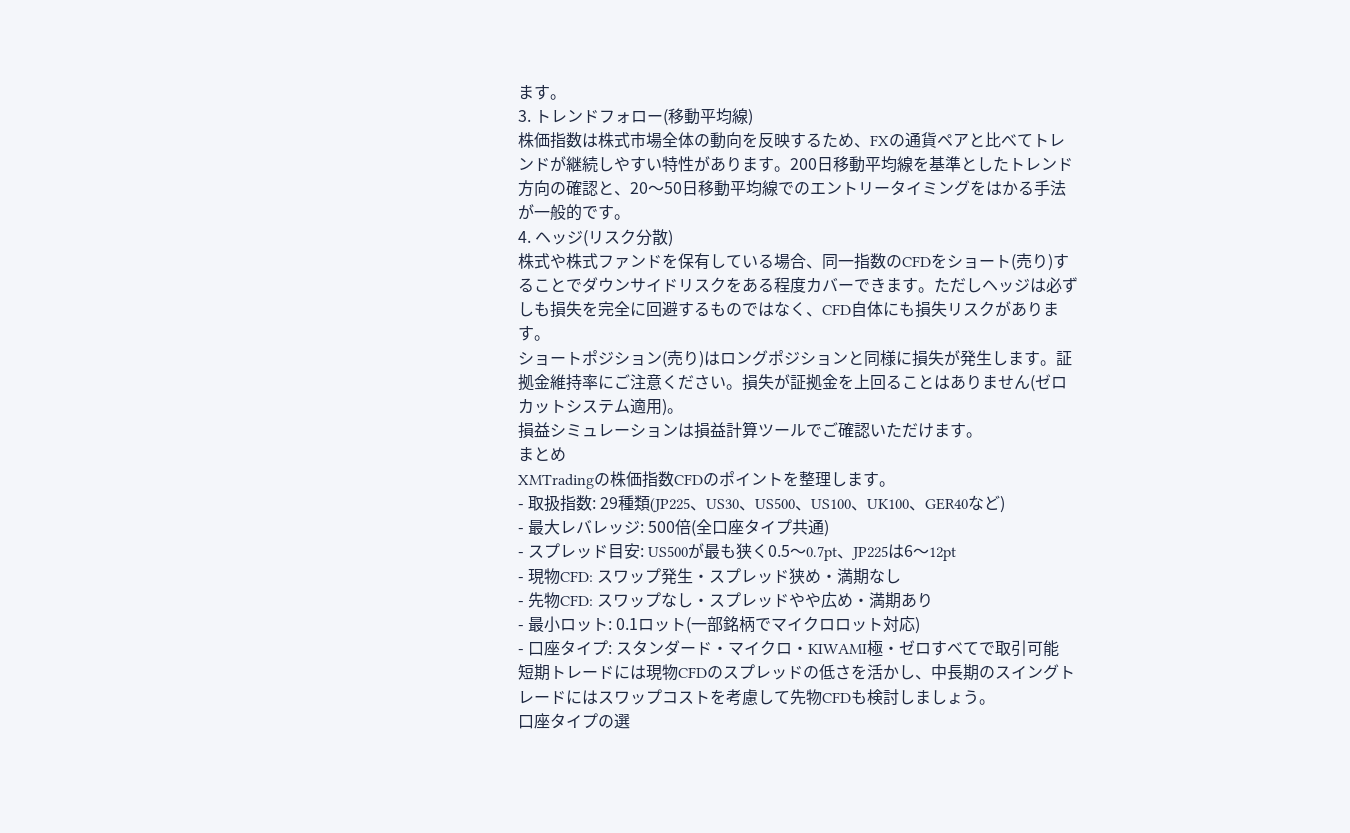ます。
3. トレンドフォロー(移動平均線)
株価指数は株式市場全体の動向を反映するため、FXの通貨ペアと比べてトレンドが継続しやすい特性があります。200日移動平均線を基準としたトレンド方向の確認と、20〜50日移動平均線でのエントリータイミングをはかる手法が一般的です。
4. ヘッジ(リスク分散)
株式や株式ファンドを保有している場合、同一指数のCFDをショート(売り)することでダウンサイドリスクをある程度カバーできます。ただしヘッジは必ずしも損失を完全に回避するものではなく、CFD自体にも損失リスクがあります。
ショートポジション(売り)はロングポジションと同様に損失が発生します。証拠金維持率にご注意ください。損失が証拠金を上回ることはありません(ゼロカットシステム適用)。
損益シミュレーションは損益計算ツールでご確認いただけます。
まとめ
XMTradingの株価指数CFDのポイントを整理します。
- 取扱指数: 29種類(JP225、US30、US500、US100、UK100、GER40など)
- 最大レバレッジ: 500倍(全口座タイプ共通)
- スプレッド目安: US500が最も狭く0.5〜0.7pt、JP225は6〜12pt
- 現物CFD: スワップ発生・スプレッド狭め・満期なし
- 先物CFD: スワップなし・スプレッドやや広め・満期あり
- 最小ロット: 0.1ロット(一部銘柄でマイクロロット対応)
- 口座タイプ: スタンダード・マイクロ・KIWAMI極・ゼロすべてで取引可能
短期トレードには現物CFDのスプレッドの低さを活かし、中長期のスイングトレードにはスワップコストを考慮して先物CFDも検討しましょう。
口座タイプの選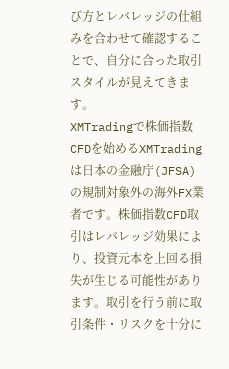び方とレバレッジの仕組みを合わせて確認することで、自分に合った取引スタイルが見えてきます。
XMTradingで株価指数CFDを始めるXMTradingは日本の金融庁(JFSA)の規制対象外の海外FX業者です。株価指数CFD取引はレバレッジ効果により、投資元本を上回る損失が生じる可能性があります。取引を行う前に取引条件・リスクを十分に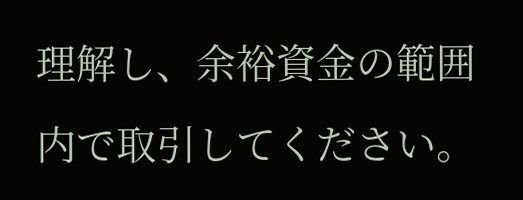理解し、余裕資金の範囲内で取引してください。